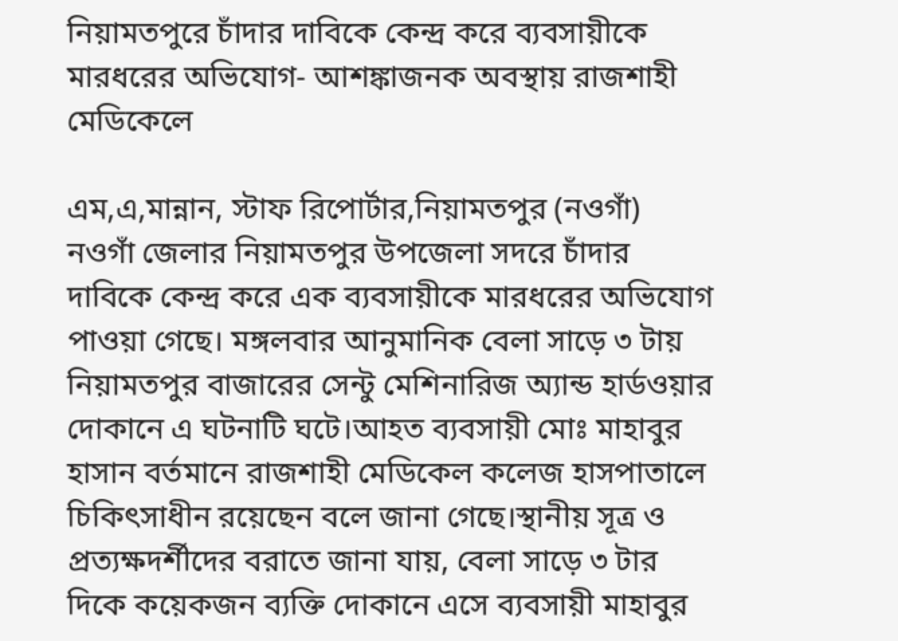নিয়ামতপুরে চাঁদার দাবিকে কেন্দ্র করে ব্যবসায়ীকে মারধরের অভিযোগ- আশঙ্কাজনক অবস্থায় রাজশাহী মেডিকেলে

এম,এ,মান্নান, স্টাফ রিপোর্টার,নিয়ামতপুর (নওগাঁ)
নওগাঁ জেলার নিয়ামতপুর উপজেলা সদরে চাঁদার দাবিকে কেন্দ্র করে এক ব্যবসায়ীকে মারধরের অভিযোগ পাওয়া গেছে। মঙ্গলবার আনুমানিক বেলা সাড়ে ৩ টায় নিয়ামতপুর বাজারের সেন্টু মেশিনারিজ অ্যান্ড হার্ডওয়ার দোকানে এ ঘটনাটি ঘটে।আহত ব্যবসায়ী মোঃ মাহাবুর হাসান বর্তমানে রাজশাহী মেডিকেল কলেজ হাসপাতালে চিকিৎসাধীন রয়েছেন বলে জানা গেছে।স্থানীয় সূত্র ও প্রত্যক্ষদর্শীদের বরাতে জানা যায়, বেলা সাড়ে ৩ টার দিকে কয়েকজন ব্যক্তি দোকানে এসে ব্যবসায়ী মাহাবুর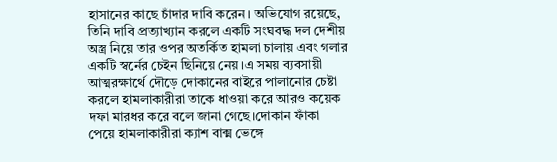হাসানের কাছে চাঁদার দাবি করেন। অভিযোগ রয়েছে, তিনি দাবি প্রত্যাখ্যান করলে একটি সংঘবদ্ধ দল দেশীয় অস্ত্র নিয়ে তার ওপর অতর্কিত হামলা চালায় এবং গলার একটি স্বর্নের চেইন ছিনিয়ে নেয়।এ সময় ব্যবসায়ী আত্মরক্ষার্থে দৌড়ে দোকানের বাইরে পালানোর চেষ্টা করলে হামলাকারীরা তাকে ধাওয়া করে আরও কয়েক দফা মারধর করে বলে জানা গেছে।দোকান ফাঁকা পেয়ে হামলাকারীরা ক্যাশ বাক্ম ভেঙ্গে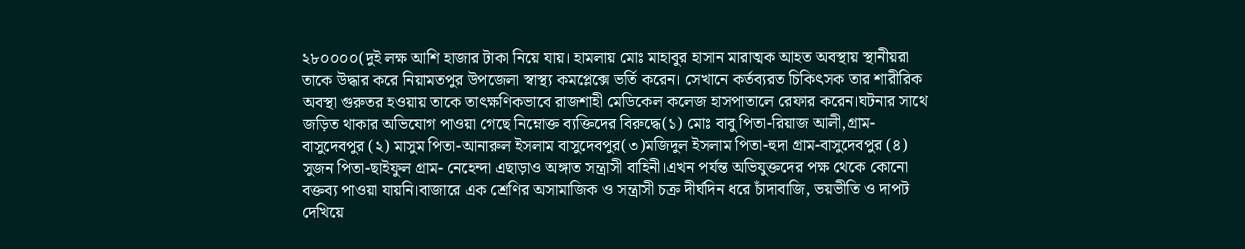২৮০০০০(দুই লক্ষ আশি হাজার টাকা নিয়ে যায়। হামলায় মোঃ মাহাবুর হাসান মারাত্মক আহত অবস্থায় স্থানীয়রা তাকে উদ্ধার করে নিয়ামতপুর উপজেলা স্বাস্থ্য কমপ্লেক্সে ভর্তি করেন। সেখানে কর্তব্যরত চিকিৎসক তার শারীরিক অবস্থা গুরুতর হওয়ায় তাকে তাৎক্ষণিকভাবে রাজশাহী মেডিকেল কলেজ হাসপাতালে রেফার করেন।ঘটনার সাথে জড়িত থাকার অভিযোগ পাওয়া গেছে নিম্নোক্ত ব্যক্তিদের বিরুদ্ধে(১) মোঃ বাবু পিতা-রিয়াজ আলী,গ্রাম-বাসুদেবপুর (২) মাসুম পিতা-আনারুল ইসলাম বাসুদেবপুর(৩)মজিদুল ইসলাম পিতা-হুদা গ্রাম-বাসুদেবপুর (৪) সুজন পিতা-ছাইফুল গ্রাম- নেহেন্দা এছাড়াও অঙ্গাত সন্ত্রাসী বাহিনী।এখন পর্যন্ত অভিযুক্তদের পক্ষ থেকে কোনো বক্তব্য পাওয়া যায়নি।বাজারে এক শ্রেণির অসামাজিক ও সন্ত্রাসী চক্র দীর্ঘদিন ধরে চাঁদাবাজি, ভয়ভীতি ও দাপট দেখিয়ে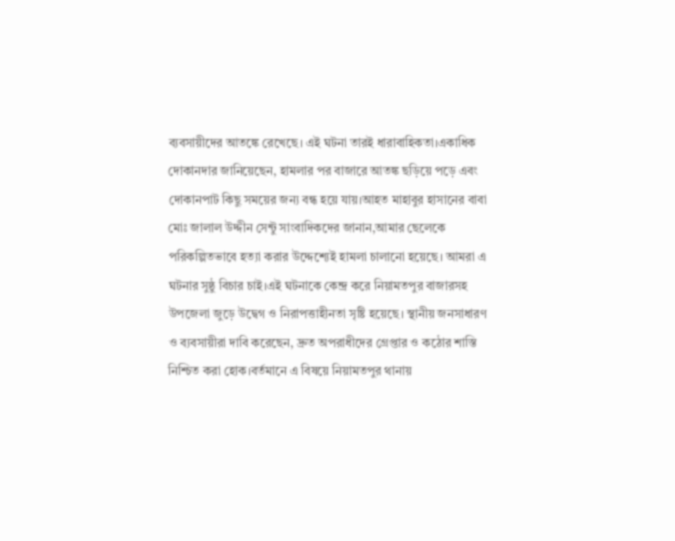ব্যবসায়ীদের আতঙ্কে রেখেছে। এই ঘটনা তারই ধারাবাহিকতা।একাধিক দোকানদার জানিয়েছেন, হামলার পর বাজারে আতঙ্ক ছড়িয়ে পড়ে এবং দোকানপাট কিছু সময়ের জন্য বন্ধ হয়ে যায়।আহত মাহাবুর হাসানের বাবা মোঃ জালাল উদ্দীন সেন্টু সাংবাদিকদের জানান,আমার ছেলেকে পরিকল্পিতভাবে হত্যা করার উদ্দেশ্যেই হামলা চালানো হয়েছে। আমরা এ ঘটনার সুষ্ঠু বিচার চাই।এই ঘটনাকে কেন্দ্র করে নিয়ামতপুর বাজারসহ উপজেলা জুড়ে উদ্বেগ ও নিরাপত্তাহীনতা সৃষ্টি হয়েছে। স্থানীয় জনসাধারণ ও ব্যবসায়ীরা দাবি করেছেন, দ্রুত অপরাধীদের গ্রেপ্তার ও কঠোর শাস্তি নিশ্চিত করা হোক।বর্তমানে এ বিষয়ে নিয়ামতপুর থানায়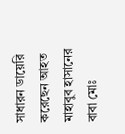সাধারন ডায়েরি করেছেন আহত মাহাবুব হাসানের বাবা মোঃ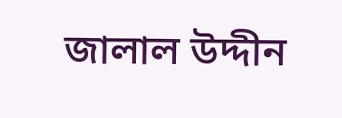জালাল উদ্দীন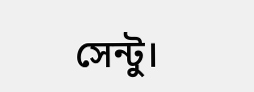সেন্টু।